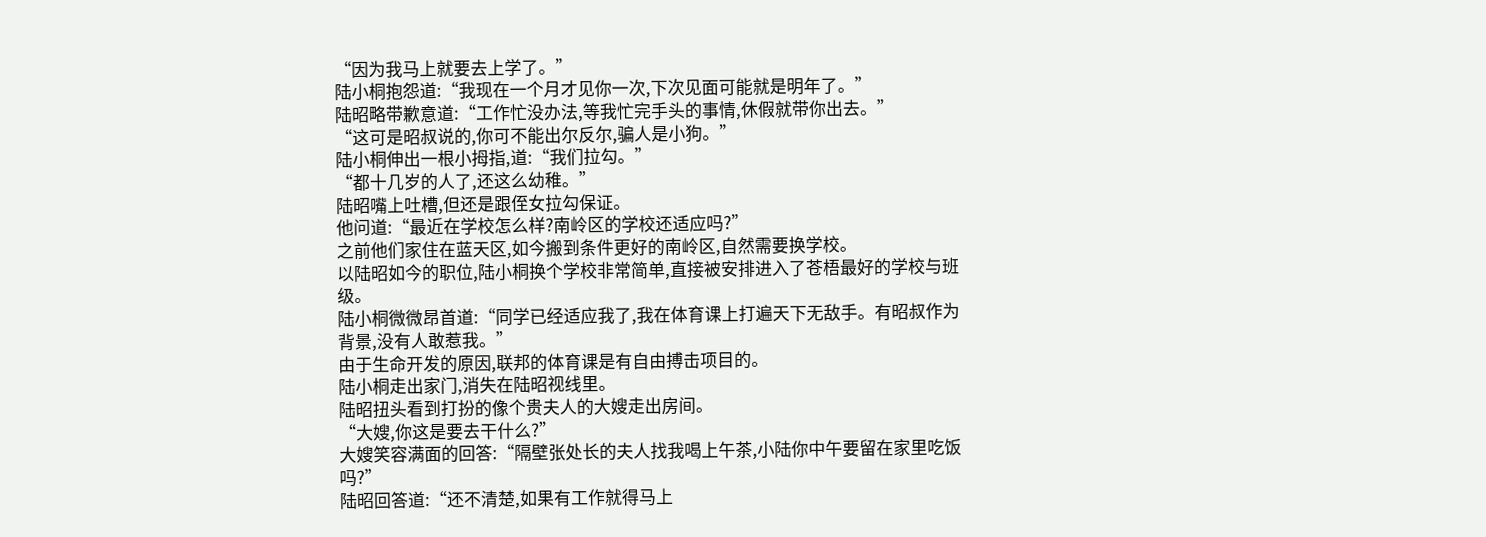“因为我马上就要去上学了。”
陆小桐抱怨道:“我现在一个月才见你一次,下次见面可能就是明年了。”
陆昭略带歉意道:“工作忙没办法,等我忙完手头的事情,休假就带你出去。”
“这可是昭叔说的,你可不能出尔反尔,骗人是小狗。”
陆小桐伸出一根小拇指,道:“我们拉勾。”
“都十几岁的人了,还这么幼稚。”
陆昭嘴上吐槽,但还是跟侄女拉勾保证。
他问道:“最近在学校怎么样?南岭区的学校还适应吗?”
之前他们家住在蓝天区,如今搬到条件更好的南岭区,自然需要换学校。
以陆昭如今的职位,陆小桐换个学校非常简单,直接被安排进入了苍梧最好的学校与班级。
陆小桐微微昂首道:“同学已经适应我了,我在体育课上打遍天下无敌手。有昭叔作为背景,没有人敢惹我。”
由于生命开发的原因,联邦的体育课是有自由搏击项目的。
陆小桐走出家门,消失在陆昭视线里。
陆昭扭头看到打扮的像个贵夫人的大嫂走出房间。
“大嫂,你这是要去干什么?”
大嫂笑容满面的回答:“隔壁张处长的夫人找我喝上午茶,小陆你中午要留在家里吃饭吗?”
陆昭回答道:“还不清楚,如果有工作就得马上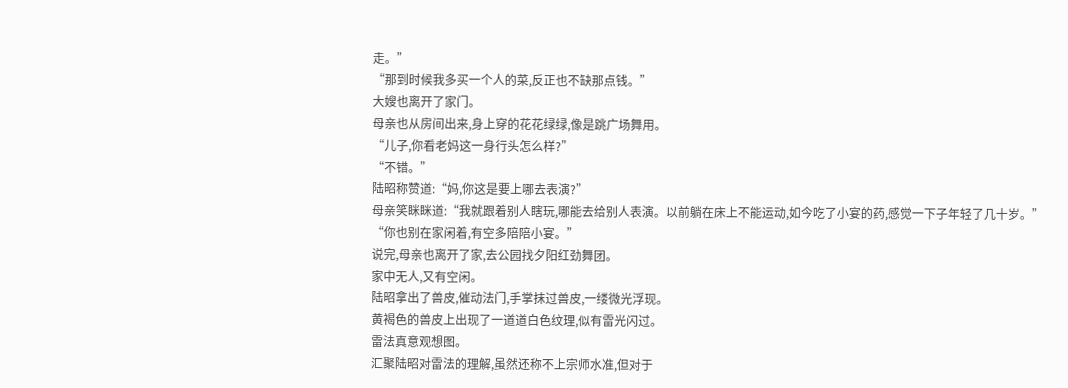走。”
“那到时候我多买一个人的菜,反正也不缺那点钱。”
大嫂也离开了家门。
母亲也从房间出来,身上穿的花花绿绿,像是跳广场舞用。
“儿子,你看老妈这一身行头怎么样?”
“不错。”
陆昭称赞道:“妈,你这是要上哪去表演?”
母亲笑眯眯道:“我就跟着别人瞎玩,哪能去给别人表演。以前躺在床上不能运动,如今吃了小宴的药,感觉一下子年轻了几十岁。”
“你也别在家闲着,有空多陪陪小宴。”
说完,母亲也离开了家,去公园找夕阳红劲舞团。
家中无人,又有空闲。
陆昭拿出了兽皮,催动法门,手掌抹过兽皮,一缕微光浮现。
黄褐色的兽皮上出现了一道道白色纹理,似有雷光闪过。
雷法真意观想图。
汇聚陆昭对雷法的理解,虽然还称不上宗师水准,但对于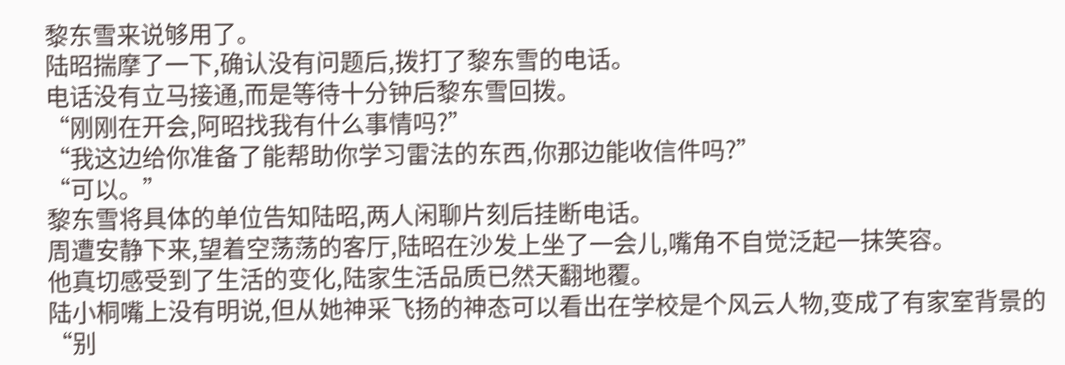黎东雪来说够用了。
陆昭揣摩了一下,确认没有问题后,拨打了黎东雪的电话。
电话没有立马接通,而是等待十分钟后黎东雪回拨。
“刚刚在开会,阿昭找我有什么事情吗?”
“我这边给你准备了能帮助你学习雷法的东西,你那边能收信件吗?”
“可以。”
黎东雪将具体的单位告知陆昭,两人闲聊片刻后挂断电话。
周遭安静下来,望着空荡荡的客厅,陆昭在沙发上坐了一会儿,嘴角不自觉泛起一抹笑容。
他真切感受到了生活的变化,陆家生活品质已然天翻地覆。
陆小桐嘴上没有明说,但从她神采飞扬的神态可以看出在学校是个风云人物,变成了有家室背景的“别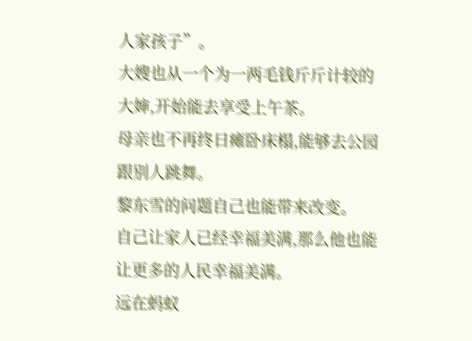人家孩子”。
大嫂也从一个为一两毛钱斤斤计较的大婶,开始能去享受上午茶。
母亲也不再终日瘫卧床榻,能够去公园跟别人跳舞。
黎东雪的问题自己也能带来改变。
自己让家人已经幸福美满,那么他也能让更多的人民幸福美满。
远在蚂蚁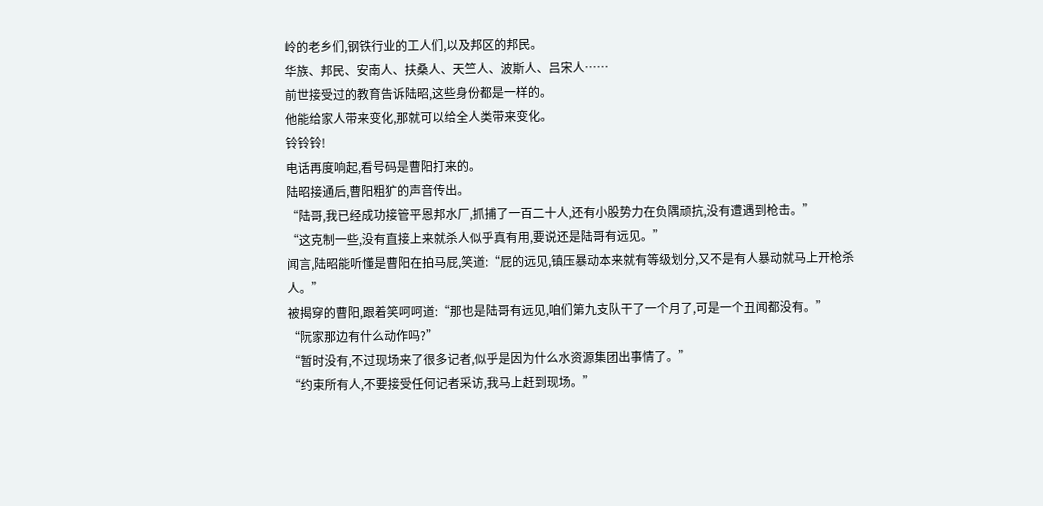岭的老乡们,钢铁行业的工人们,以及邦区的邦民。
华族、邦民、安南人、扶桑人、天竺人、波斯人、吕宋人……
前世接受过的教育告诉陆昭,这些身份都是一样的。
他能给家人带来变化,那就可以给全人类带来变化。
铃铃铃!
电话再度响起,看号码是曹阳打来的。
陆昭接通后,曹阳粗犷的声音传出。
“陆哥,我已经成功接管平恩邦水厂,抓捕了一百二十人,还有小股势力在负隅顽抗,没有遭遇到枪击。”
“这克制一些,没有直接上来就杀人似乎真有用,要说还是陆哥有远见。”
闻言,陆昭能听懂是曹阳在拍马屁,笑道:“屁的远见,镇压暴动本来就有等级划分,又不是有人暴动就马上开枪杀人。”
被揭穿的曹阳,跟着笑呵呵道:“那也是陆哥有远见,咱们第九支队干了一个月了,可是一个丑闻都没有。”
“阮家那边有什么动作吗?”
“暂时没有,不过现场来了很多记者,似乎是因为什么水资源集团出事情了。”
“约束所有人,不要接受任何记者采访,我马上赶到现场。”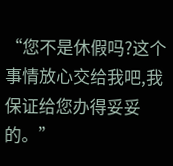“您不是休假吗?这个事情放心交给我吧,我保证给您办得妥妥的。”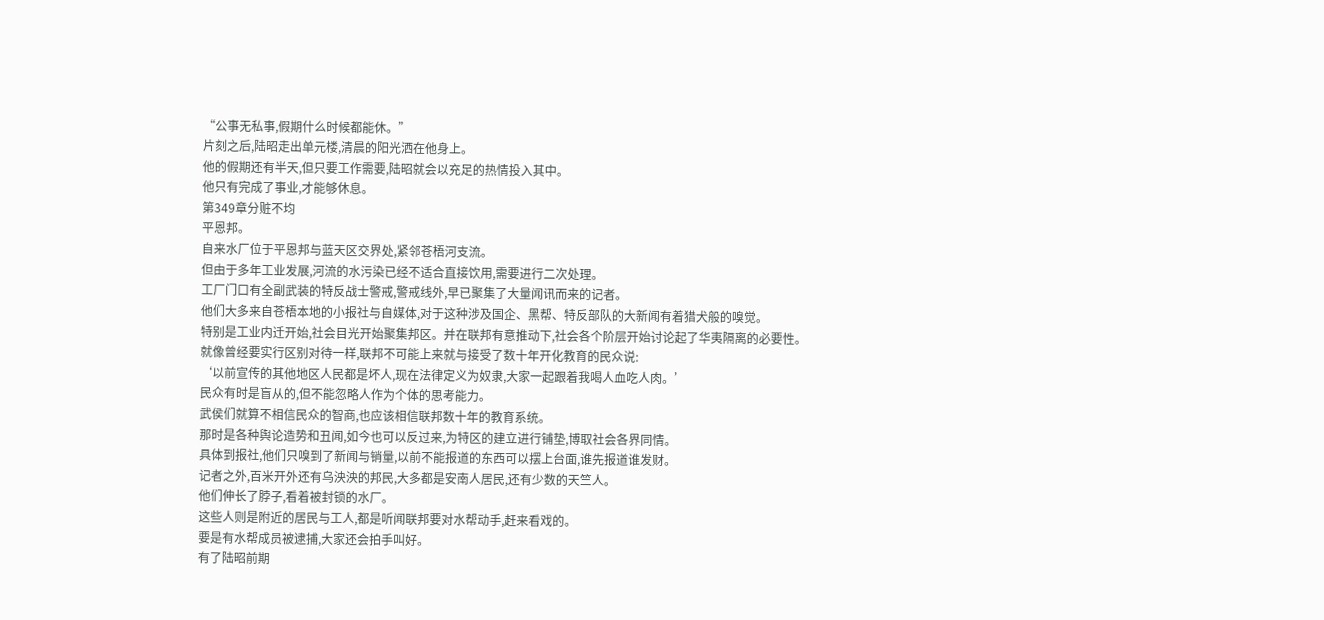“公事无私事,假期什么时候都能休。”
片刻之后,陆昭走出单元楼,清晨的阳光洒在他身上。
他的假期还有半天,但只要工作需要,陆昭就会以充足的热情投入其中。
他只有完成了事业,才能够休息。
第349章分赃不均
平恩邦。
自来水厂位于平恩邦与蓝天区交界处,紧邻苍梧河支流。
但由于多年工业发展,河流的水污染已经不适合直接饮用,需要进行二次处理。
工厂门口有全副武装的特反战士警戒,警戒线外,早已聚集了大量闻讯而来的记者。
他们大多来自苍梧本地的小报社与自媒体,对于这种涉及国企、黑帮、特反部队的大新闻有着猎犬般的嗅觉。
特别是工业内迁开始,社会目光开始聚集邦区。并在联邦有意推动下,社会各个阶层开始讨论起了华夷隔离的必要性。
就像曾经要实行区别对待一样,联邦不可能上来就与接受了数十年开化教育的民众说:
‘以前宣传的其他地区人民都是坏人,现在法律定义为奴隶,大家一起跟着我喝人血吃人肉。’
民众有时是盲从的,但不能忽略人作为个体的思考能力。
武侯们就算不相信民众的智商,也应该相信联邦数十年的教育系统。
那时是各种舆论造势和丑闻,如今也可以反过来,为特区的建立进行铺垫,博取社会各界同情。
具体到报社,他们只嗅到了新闻与销量,以前不能报道的东西可以摆上台面,谁先报道谁发财。
记者之外,百米开外还有乌泱泱的邦民,大多都是安南人居民,还有少数的天竺人。
他们伸长了脖子,看着被封锁的水厂。
这些人则是附近的居民与工人,都是听闻联邦要对水帮动手,赶来看戏的。
要是有水帮成员被逮捕,大家还会拍手叫好。
有了陆昭前期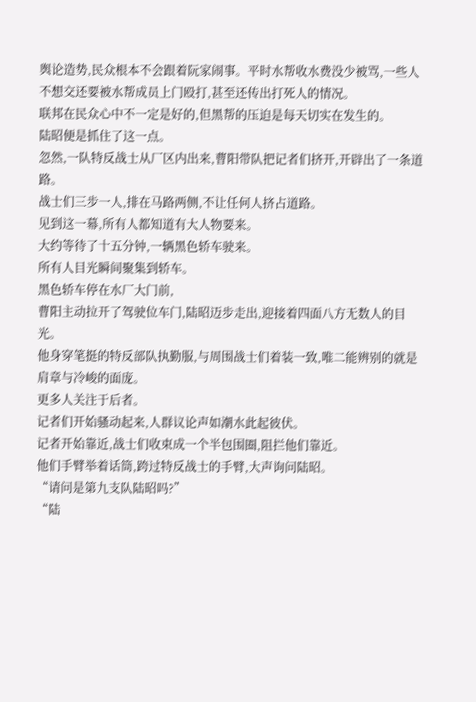舆论造势,民众根本不会跟着阮家闹事。平时水帮收水费没少被骂,一些人不想交还要被水帮成员上门殴打,甚至还传出打死人的情况。
联邦在民众心中不一定是好的,但黑帮的压迫是每天切实在发生的。
陆昭便是抓住了这一点。
忽然,一队特反战士从厂区内出来,曹阳带队把记者们挤开,开辟出了一条道路。
战士们三步一人,排在马路两侧,不让任何人挤占道路。
见到这一幕,所有人都知道有大人物要来。
大约等待了十五分钟,一辆黑色轿车驶来。
所有人目光瞬间聚集到轿车。
黑色轿车停在水厂大门前,
曹阳主动拉开了驾驶位车门,陆昭迈步走出,迎接着四面八方无数人的目光。
他身穿笔挺的特反部队执勤服,与周围战士们着装一致,唯二能辨别的就是肩章与冷峻的面庞。
更多人关注于后者。
记者们开始骚动起来,人群议论声如潮水此起彼伏。
记者开始靠近,战士们收束成一个半包围圈,阻拦他们靠近。
他们手臂举着话筒,跨过特反战士的手臂,大声询问陆昭。
“请问是第九支队陆昭吗?”
“陆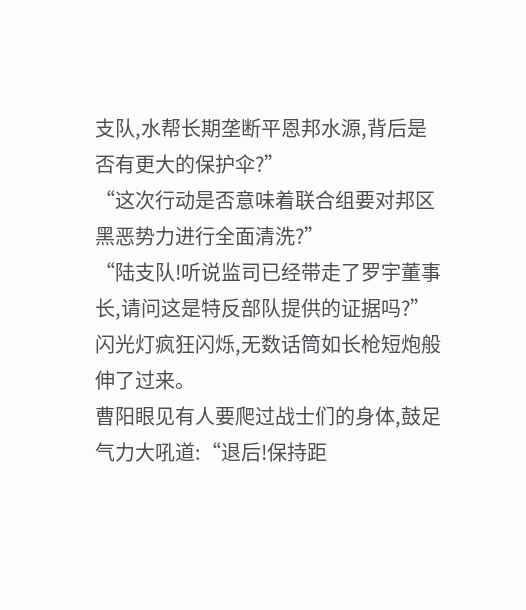支队,水帮长期垄断平恩邦水源,背后是否有更大的保护伞?”
“这次行动是否意味着联合组要对邦区黑恶势力进行全面清洗?”
“陆支队!听说监司已经带走了罗宇董事长,请问这是特反部队提供的证据吗?”
闪光灯疯狂闪烁,无数话筒如长枪短炮般伸了过来。
曹阳眼见有人要爬过战士们的身体,鼓足气力大吼道:“退后!保持距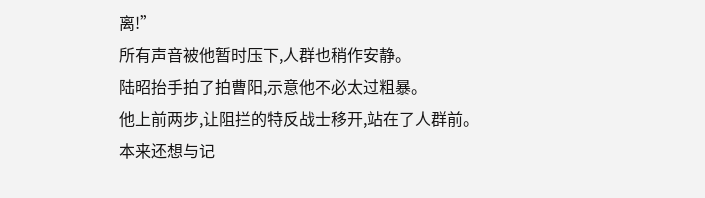离!”
所有声音被他暂时压下,人群也稍作安静。
陆昭抬手拍了拍曹阳,示意他不必太过粗暴。
他上前两步,让阻拦的特反战士移开,站在了人群前。
本来还想与记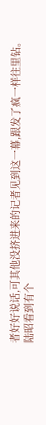者好好说话,可其他没挤进来的记者见到这一幕,跟发了疯一样往里钻。
陆昭看到有个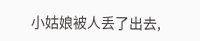小姑娘被人丢了出去,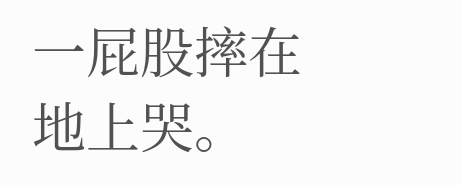一屁股摔在地上哭。